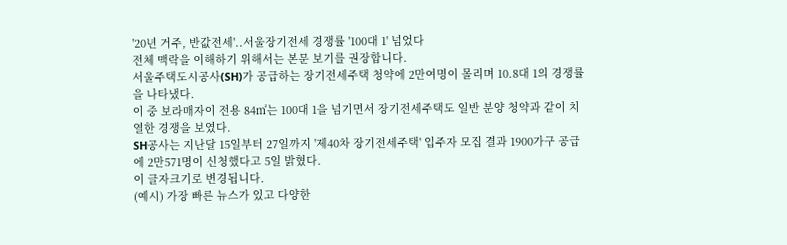'20년 거주, 반값전세'..서울장기전세 경쟁률 '100대 1' 넘었다
전체 맥락을 이해하기 위해서는 본문 보기를 권장합니다.
서울주택도시공사(SH)가 공급하는 장기전세주택 청약에 2만여명이 몰리며 10.8대 1의 경쟁률을 나타냈다.
이 중 보라매자이 전용 84㎡는 100대 1을 넘기면서 장기전세주택도 일반 분양 청약과 같이 치열한 경쟁을 보였다.
SH공사는 지난달 15일부터 27일까지 '제40차 장기전세주택' 입주자 모집 결과 1900가구 공급에 2만571명이 신청했다고 5일 밝혔다.
이 글자크기로 변경됩니다.
(예시) 가장 빠른 뉴스가 있고 다양한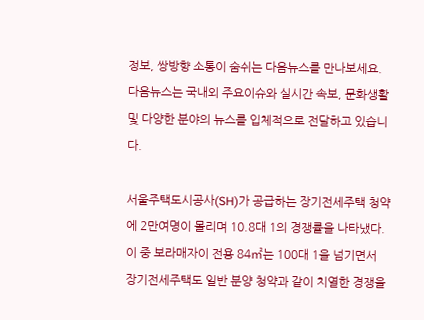정보, 쌍방향 소통이 숨쉬는 다음뉴스를 만나보세요. 다음뉴스는 국내외 주요이슈와 실시간 속보, 문화생활 및 다양한 분야의 뉴스를 입체적으로 전달하고 있습니다.

서울주택도시공사(SH)가 공급하는 장기전세주택 청약에 2만여명이 몰리며 10.8대 1의 경쟁률을 나타냈다. 이 중 보라매자이 전용 84㎡는 100대 1을 넘기면서 장기전세주택도 일반 분양 청약과 같이 치열한 경쟁을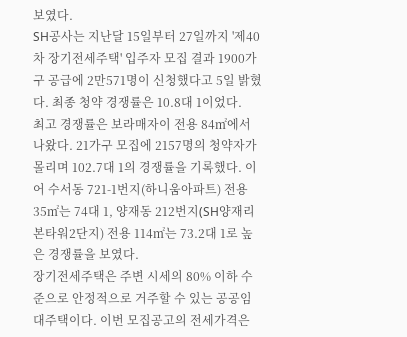보였다.
SH공사는 지난달 15일부터 27일까지 '제40차 장기전세주택' 입주자 모집 결과 1900가구 공급에 2만571명이 신청했다고 5일 밝혔다. 최종 청약 경쟁률은 10.8대 1이었다.
최고 경쟁률은 보라매자이 전용 84㎡에서 나왔다. 21가구 모집에 2157명의 청약자가 몰리며 102.7대 1의 경쟁률을 기록했다. 이어 수서동 721-1번지(하니움아파트) 전용 35㎡는 74대 1, 양재동 212번지(SH양재리본타워2단지) 전용 114㎡는 73.2대 1로 높은 경쟁률을 보였다.
장기전세주택은 주변 시세의 80% 이하 수준으로 안정적으로 거주할 수 있는 공공임대주택이다. 이번 모집공고의 전세가격은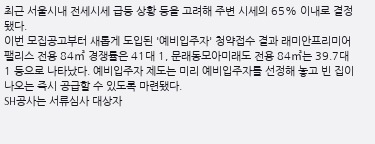최근 서울시내 전세시세 급등 상황 등을 고려해 주변 시세의 65% 이내로 결정됐다.
이번 모집공고부터 새롭게 도입된 '예비입주자' 청약접수 결과 래미안프리미어팰리스 전용 84㎡ 경쟁률은 41대 1, 문래동모아미래도 전용 84㎡는 39.7대 1 등으로 나타났다. 예비입주자 제도는 미리 예비입주자를 선정해 놓고 빈 집이 나오는 즉시 공급할 수 있도록 마련됐다.
SH공사는 서류심사 대상자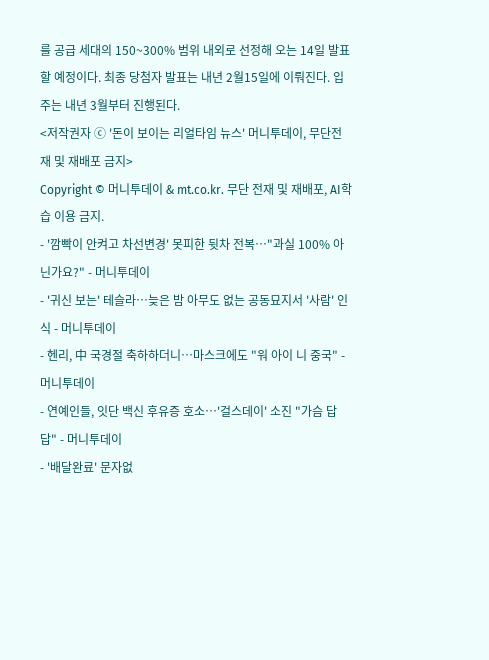를 공급 세대의 150~300% 범위 내외로 선정해 오는 14일 발표할 예정이다. 최종 당첨자 발표는 내년 2월15일에 이뤄진다. 입주는 내년 3월부터 진행된다.
<저작권자 ⓒ '돈이 보이는 리얼타임 뉴스' 머니투데이, 무단전재 및 재배포 금지>
Copyright © 머니투데이 & mt.co.kr. 무단 전재 및 재배포, AI학습 이용 금지.
- '깜빡이 안켜고 차선변경' 못피한 뒷차 전복…"과실 100% 아닌가요?" - 머니투데이
- '귀신 보는' 테슬라…늦은 밤 아무도 없는 공동묘지서 '사람' 인식 - 머니투데이
- 헨리, 中 국경절 축하하더니…마스크에도 "워 아이 니 중국" - 머니투데이
- 연예인들, 잇단 백신 후유증 호소…'걸스데이' 소진 "가슴 답답" - 머니투데이
- '배달완료' 문자없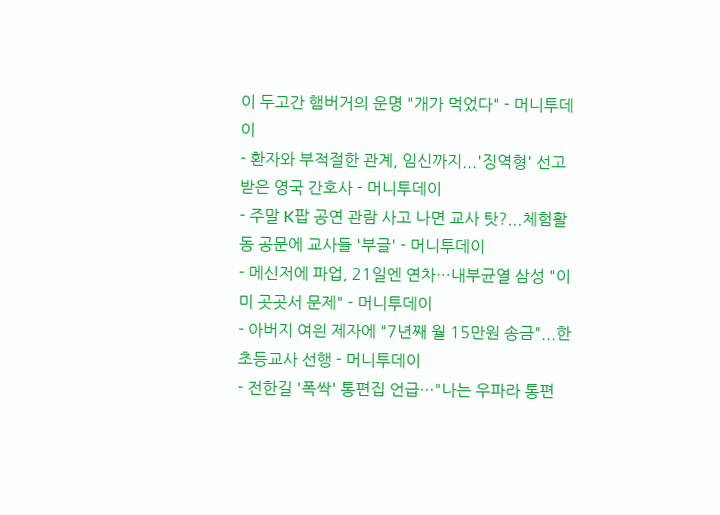이 두고간 햄버거의 운명 "개가 먹었다" - 머니투데이
- 환자와 부적절한 관계, 임신까지...'징역형' 선고받은 영국 간호사 - 머니투데이
- 주말 K팝 공연 관람 사고 나면 교사 탓?...체험활동 공문에 교사들 '부글' - 머니투데이
- 메신저에 파업, 21일엔 연차…내부균열 삼성 "이미 곳곳서 문제" - 머니투데이
- 아버지 여읜 제자에 "7년째 월 15만원 송금"...한 초등교사 선행 - 머니투데이
- 전한길 '폭싹' 통편집 언급…"나는 우파라 통편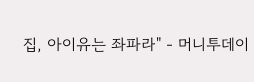집, 아이유는 좌파라" - 머니투데이